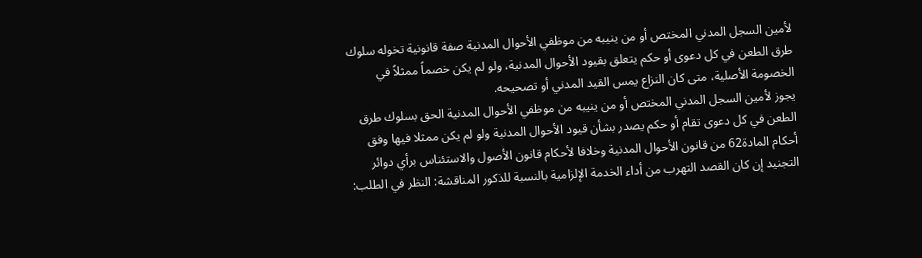لأمين السجل المدني المختص أو من ينيبه من موظفي الأحوال المدنية صفة قانونية تخوله سلوك طرق الطعن في كل دعوى أو حكم يتعلق بقيود الأحوال المدنية، ولو لم يكن خصماً ممثلاً في الخصومة الأصلية، متى كان النزاع يمس القيد المدني أو تصحيحه.
يجوز لأمين السجل المدني المختص أو من ينيبه من موظفي الأحوال المدنية الحق بسلوك طرق الطعن في كل دعوى تقام أو حكم يصدر بشأن قيود الأحوال المدنية ولو لم يكن ممثلا فيها وفق أحكام المادة62 من قانون الأحوال المدنية وخلافا لأحكام قانون الأصول والاستئناس برأي دوائر التجنيد إن كان القصد التهرب من أداء الخدمة الإلزامية بالنسبة للذكور المناقشة: النظر في الطلب: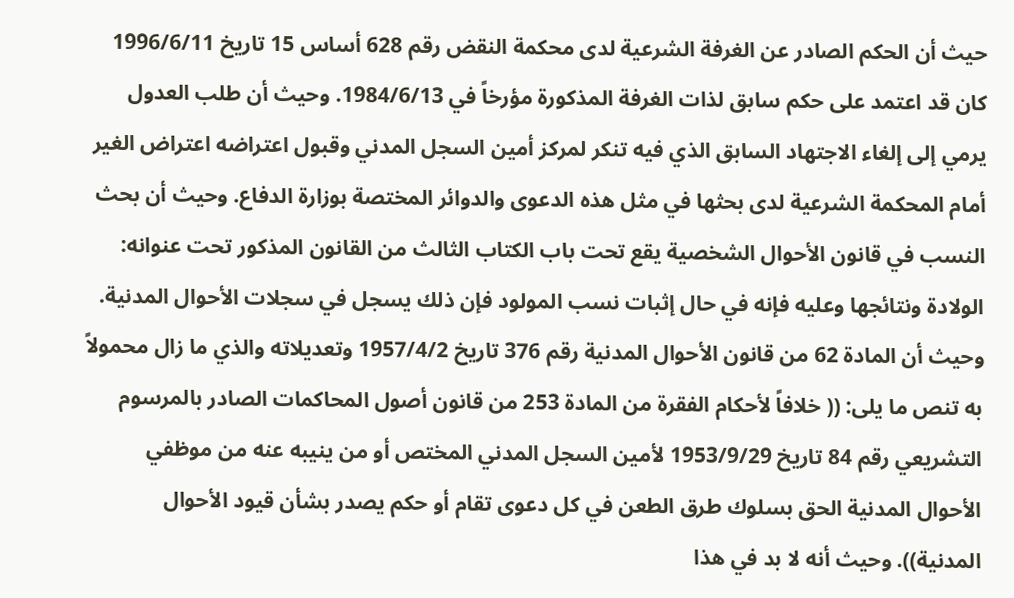حيث أن الحكم الصادر عن الغرفة الشرعية لدى محكمة النقض رقم 628 أساس 15 تاريخ 1996/6/11 كان قد اعتمد على حكم سابق لذات الغرفة المذكورة مؤرخاً في 1984/6/13. وحيث أن طلب العدول يرمي إلى إلغاء الاجتهاد السابق الذي فيه تنكر لمركز أمين السجل المدني وقبول اعتراضه اعتراض الغير أمام المحكمة الشرعية لدى بحثها في مثل هذه الدعوى والدوائر المختصة بوزارة الدفاع. وحيث أن بحث النسب في قانون الأحوال الشخصية يقع تحت باب الكتاب الثالث من القانون المذكور تحت عنوانه: الولادة ونتائجها وعليه فإنه في حال إثبات نسب المولود فإن ذلك يسجل في سجلات الأحوال المدنية. وحيث أن المادة 62 من قانون الأحوال المدنية رقم 376 تاريخ 1957/4/2 وتعديلاته والذي ما زال محمولاً به تنص ما يلى: (( خلافاً لأحكام الفقرة من المادة 253 من قانون أصول المحاكمات الصادر بالمرسوم التشريعي رقم 84 تاريخ 1953/9/29 لأمين السجل المدني المختص أو من ينيبه عنه من موظفي الأحوال المدنية الحق بسلوك طرق الطعن في كل دعوى تقام أو حكم يصدر بشأن قيود الأحوال المدنية)). وحيث أنه لا بد في هذا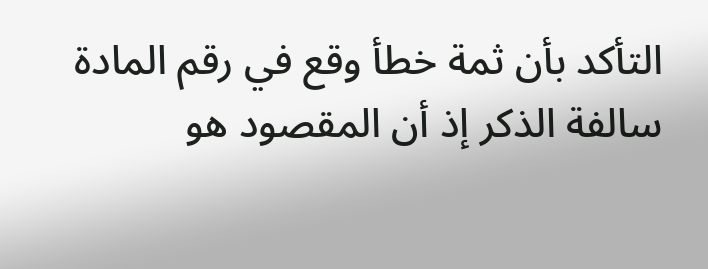التأكد بأن ثمة خطأ وقع في رقم المادة سالفة الذكر إذ أن المقصود هو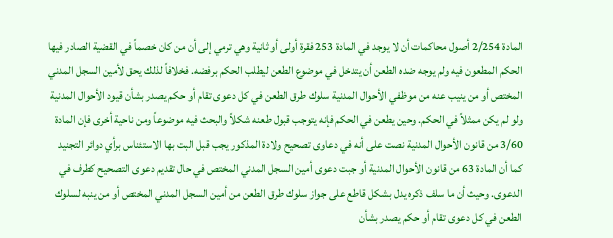المادة 2/254 أصول محاكمات أن لا يوجد في المادة 253 فقرة أولى أو ثانية وهي ترمي إلى أن من كان خصماً في القضية الصادر فيها الحكم المطعون فيه ولم يوجه ضده الطعن أن يتدخل في موضوع الطعن ليطلب الحكم برفضه. فخلافاً لذلك يحق لأمين السجل المدني المختص أو من ينيب عنه من موظفي الأحوال المدنية سلوك طرق الطعن في كل دعوى تقام أو حكم يصدر بشأن قيود الأحوال المدنية ولو لم يكن ممثلاً في الحكم. وحين يطعن في الحكم فإنه يتوجب قبول طعنه شكلاً والبحث فيه موضوعاً ومن ناحية أخرى فإن المادة 3/60 من قانون الأحوال المدنية نصت على أنه في دعاوى تصحيح ولادة المذكور يجب قبل البت بها الاستئناس برأي دوائر التجنيد كما أن المادة 63 من قانون الأحوال المدنية أو جبت دعوى أمين السجل المدني المختص في حال تقديم دعوى التصحيح كطرف في الدعوى. وحيث أن ما سلف ذكره يدل بشكل قاطع على جواز سلوك طرق الطعن من أمين السجل المدني المختص أو من ينبه لسلوك الطعن في كل دعوى تقام أو حكم يصدر بشأن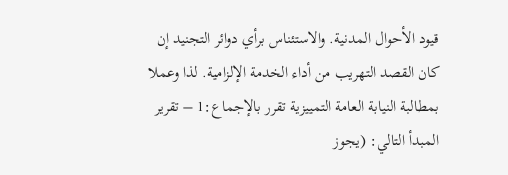قيود الأحوال المدنية. والاستئناس برأي دوائر التجنيد إن كان القصد التهريب من أداء الخدمة الإلزامية. لذا وعملا بمطالبة النيابة العامة التمييزية تقرر بالإجماع:1 – تقرير المبدأ التالي: (يجوز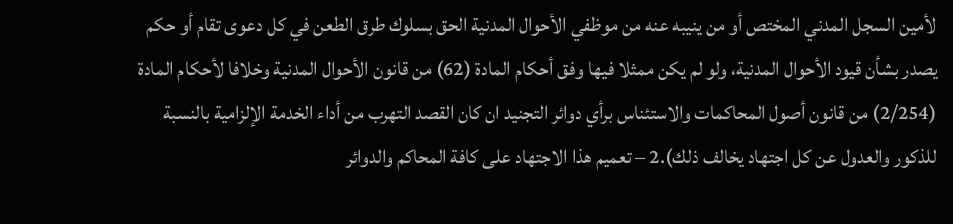لأمين السجل المدني المختص أو من ينيبه عنه من موظفي الأحوال المدنية الحق بسلوك طرق الطعن في كل دعوى تقام أو حكم يصدر بشأن قيود الأحوال المدنية، ولو لم يكن ممثلا فيها وفق أحكام المادة (62) من قانون الأحوال المدنية وخلافا لأحكام المادة (2/254) من قانون أصول المحاكمات والاستئناس برأي دوائر التجنيد ان كان القصد التهرب من أداء الخدمة الإلزامية بالنسبة للذكور والعدول عن كل اجتهاد يخالف ذلك).2 – تعميم هذا الاجتهاد على كافة المحاكم والدوائر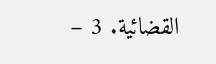القضائية. 3 –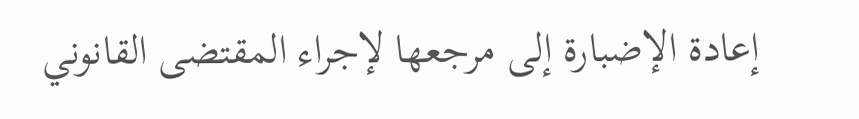إعادة الإضبارة إلى مرجعها لإجراء المقتضى القانوني